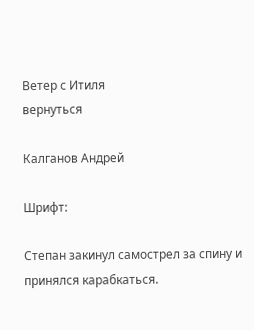Ветер с Итиля
вернуться

Калганов Андрей

Шрифт:

Степан закинул самострел за спину и принялся карабкаться.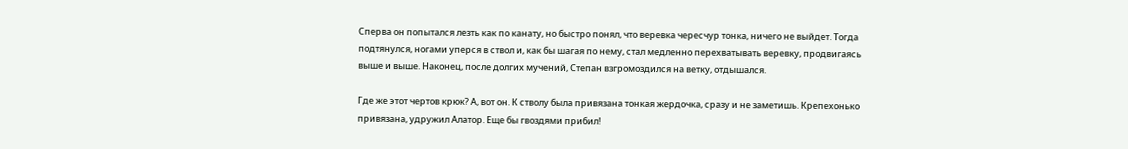Сперва он попытался лезть как по канату, но быстро понял, что веревка чересчур тонка, ничего не выйдет. Тогда подтянулся, ногами уперся в ствол и, как бы шагая по нему, стал медленно перехватывать веревку, продвигаясь выше и выше. Наконец, после долгих мучений, Степан взгромоздился на ветку, отдышался.

Где же этот чертов крюк? А, вот он. К стволу была привязана тонкая жердочка, сразу и не заметишь. Крепехонько привязана, удружил Алатор. Еще бы гвоздями прибил!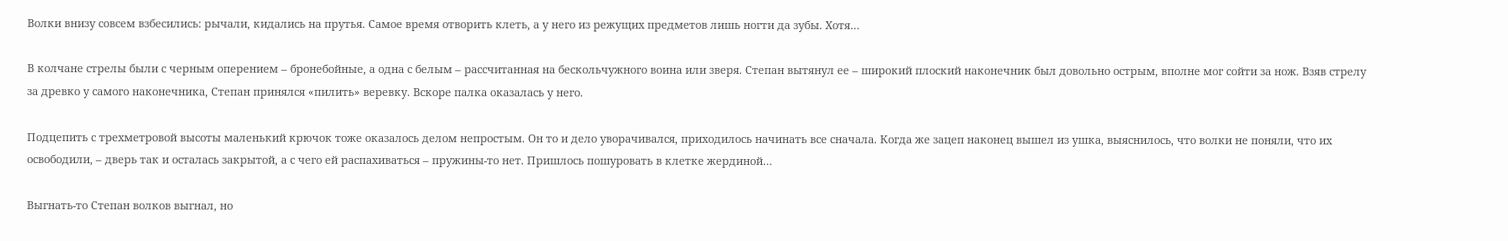Волки внизу совсем взбесились: рычали, кидались на прутья. Самое время отворить клеть, а у него из режущих предметов лишь ногти да зубы. Хотя…

В колчане стрелы были с черным оперением – бронебойные, а одна с белым – рассчитанная на бескольчужного воина или зверя. Степан вытянул ее – широкий плоский наконечник был довольно острым, вполне мог сойти за нож. Взяв стрелу за древко у самого наконечника, Степан принялся «пилить» веревку. Вскоре палка оказалась у него.

Подцепить с трехметровой высоты маленький крючок тоже оказалось делом непростым. Он то и дело уворачивался, приходилось начинать все сначала. Когда же зацеп наконец вышел из ушка, выяснилось, что волки не поняли, что их освободили, – дверь так и осталась закрытой, а с чего ей распахиваться – пружины-то нет. Пришлось пошуровать в клетке жердиной…

Выгнать-то Степан волков выгнал, но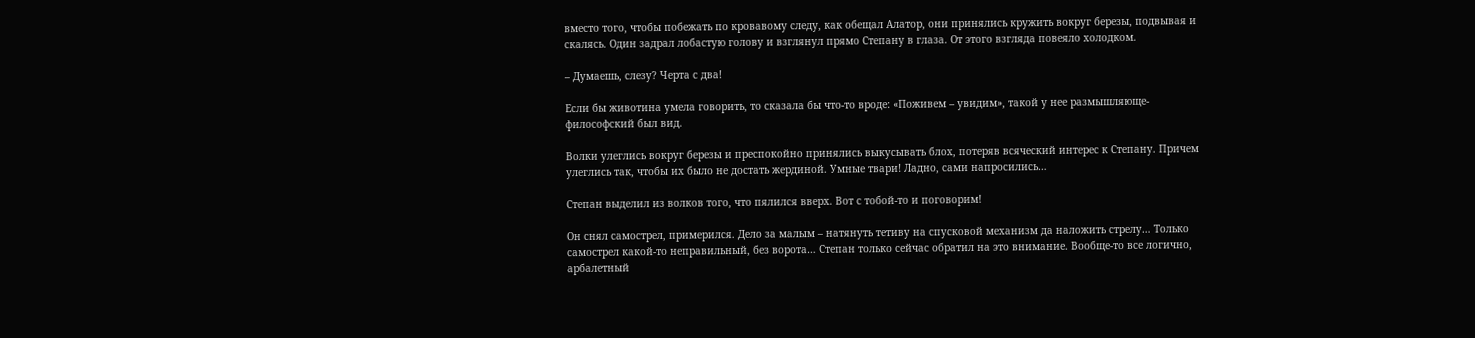вместо того, чтобы побежать по кровавому следу, как обещал Алатор, они принялись кружить вокруг березы, подвывая и скалясь. Один задрал лобастую голову и взглянул прямо Степану в глаза. От этого взгляда повеяло холодком.

– Думаешь, слезу? Черта с два!

Если бы животина умела говорить, то сказала бы что-то вроде: «Поживем – увидим», такой у нее размышляюще-философский был вид.

Волки улеглись вокруг березы и преспокойно принялись выкусывать блох, потеряв всяческий интерес к Степану. Причем улеглись так, чтобы их было не достать жердиной. Умные твари! Ладно, сами напросились…

Степан выделил из волков того, что пялился вверх. Вот с тобой-то и поговорим!

Он снял самострел, примерился. Дело за малым – натянуть тетиву на спусковой механизм да наложить стрелу… Только самострел какой-то неправильный, без ворота… Степан только сейчас обратил на это внимание. Вообще-то все логично, арбалетный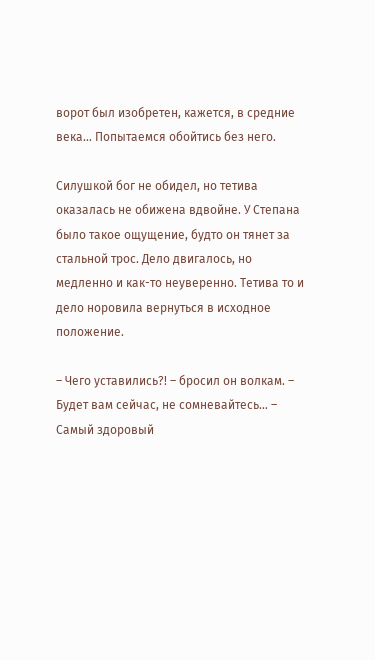ворот был изобретен, кажется, в средние века… Попытаемся обойтись без него.

Силушкой бог не обидел, но тетива оказалась не обижена вдвойне. У Степана было такое ощущение, будто он тянет за стальной трос. Дело двигалось, но медленно и как-то неуверенно. Тетива то и дело норовила вернуться в исходное положение.

– Чего уставились?! – бросил он волкам. – Будет вам сейчас, не сомневайтесь… – Самый здоровый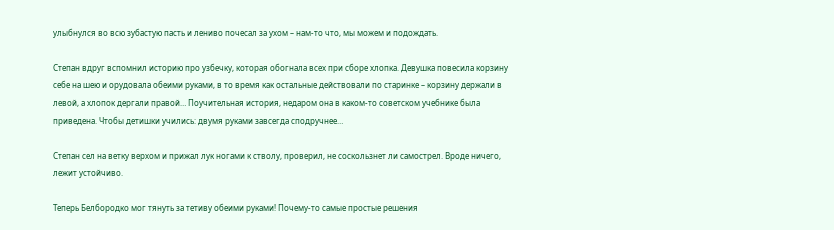улыбнулся во всю зубастую пасть и лениво почесал за ухом – нам-то что, мы можем и подождать.

Степан вдруг вспомнил историю про узбечку, которая обогнала всех при сборе хлопка. Девушка повесила корзину себе на шею и орудовала обеими руками, в то время как остальные действовали по старинке – корзину держали в левой, а хлопок дергали правой… Поучительная история, недаром она в каком-то советском учебнике была приведена. Чтобы детишки учились: двумя руками завсегда сподручнее…

Степан сел на ветку верхом и прижал лук ногами к стволу, проверил, не соскользнет ли самострел. Вроде ничего, лежит устойчиво.

Теперь Белбородко мог тянуть за тетиву обеими руками! Почему-то самые простые решения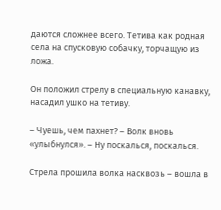даются сложнее всего. Тетива как родная села на спусковую собачку, торчащую из ложа.

Он положил стрелу в специальную канавку, насадил ушко на тетиву.

– Чуешь, чем пахнет? – Волк вновь «улыбнулся». – Ну поскалься, поскалься.

Стрела прошила волка насквозь – вошла в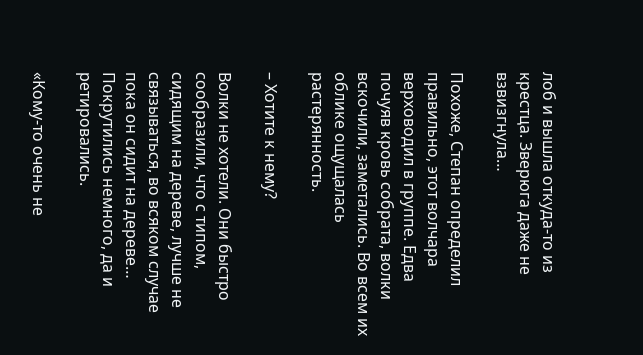лоб и вышла откуда-то из крестца. Зверюга даже не взвизгнула…

Похоже, Степан определил правильно, этот волчара верховодил в группе. Едва почуяв кровь собрата, волки вскочили, заметались. Во всем их облике ощущалась растерянность.

– Хотите к нему?

Волки не хотели. Они быстро сообразили, что с типом, сидящим на дереве, лучше не связываться, во всяком случае пока он сидит на дереве… Покрутились немного, да и ретировались.

«Кому-то очень не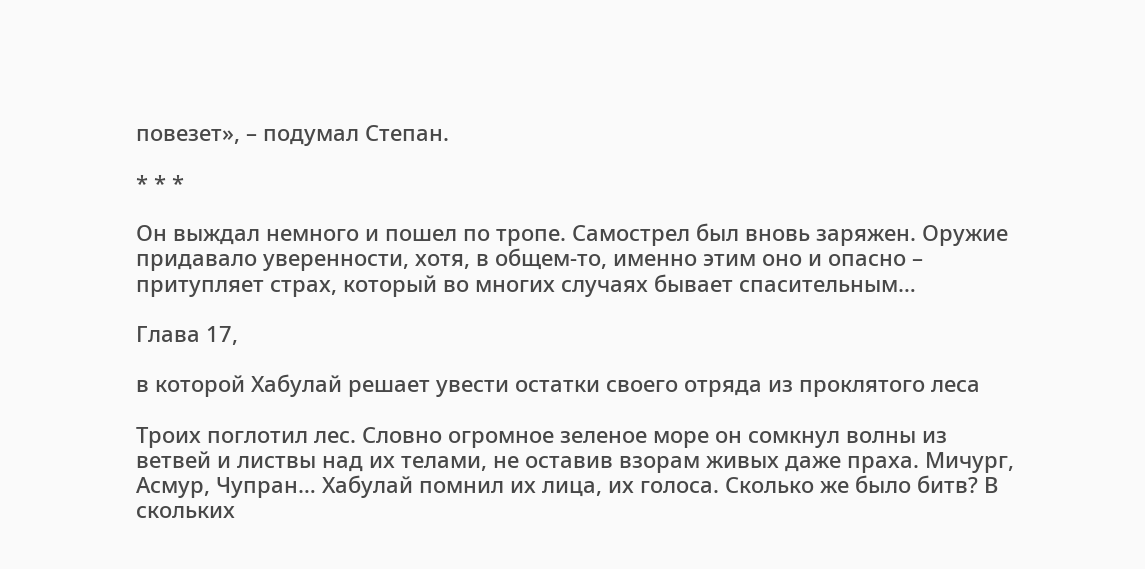повезет», – подумал Степан.

* * *

Он выждал немного и пошел по тропе. Самострел был вновь заряжен. Оружие придавало уверенности, хотя, в общем-то, именно этим оно и опасно – притупляет страх, который во многих случаях бывает спасительным…

Глава 17,

в которой Хабулай решает увести остатки своего отряда из проклятого леса

Троих поглотил лес. Словно огромное зеленое море он сомкнул волны из ветвей и листвы над их телами, не оставив взорам живых даже праха. Мичург, Асмур, Чупран… Хабулай помнил их лица, их голоса. Сколько же было битв? В скольких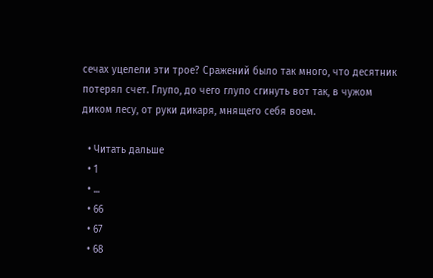сечах уцелели эти трое? Сражений было так много, что десятник потерял счет. Глупо, до чего глупо сгинуть вот так, в чужом диком лесу, от руки дикаря, мнящего себя воем.

  • Читать дальше
  • 1
  • ...
  • 66
  • 67
  • 68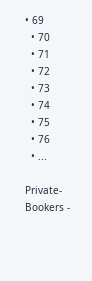• 69
  • 70
  • 71
  • 72
  • 73
  • 74
  • 75
  • 76
  • ...

Private-Bookers -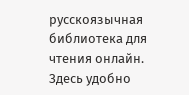русскоязычная библиотека для чтения онлайн. Здесь удобно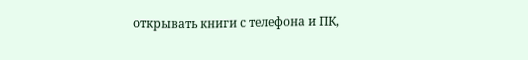открывать книги с телефона и ПК,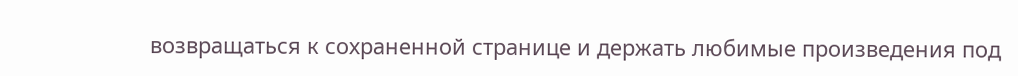возвращаться к сохраненной странице и держать любимые произведения под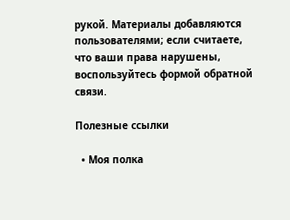рукой. Материалы добавляются пользователями; если считаете, что ваши права нарушены, воспользуйтесь формой обратной связи.

Полезные ссылки

  • Моя полка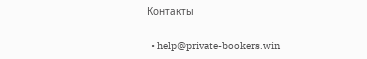Контакты

  • help@private-bookers.win